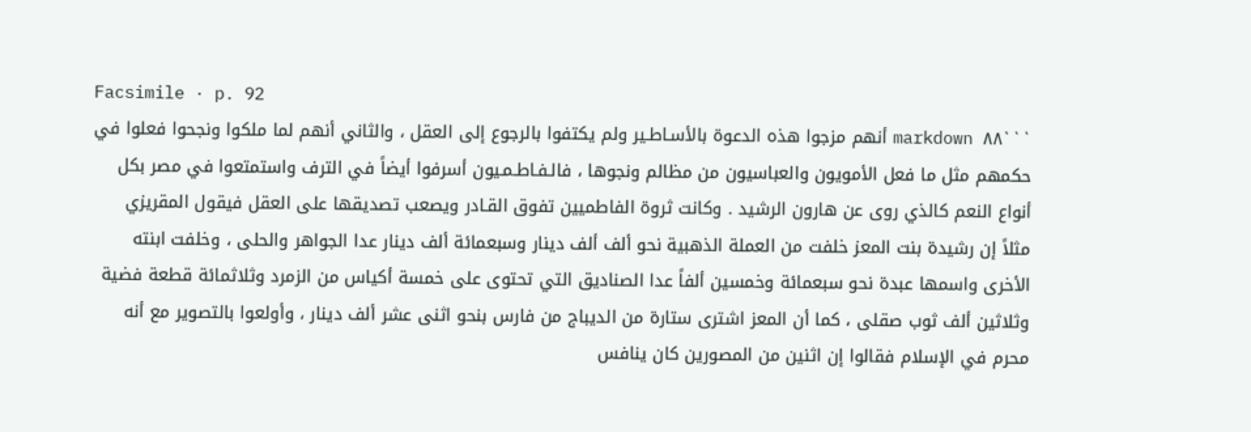Facsimile · p. 92
```markdown ۸۸ أنهم مزجوا هذه الدعوة بالأسـاطـير ولم يكتفوا بالرجوع إلى العقل ، والثاني أنهم لما ملکوا ونجحوا فعلوا في حكمهم مثل ما فعل الأمويون والعباسيون من مظالم ونجوها ، فالـفـاطـمـيون أسرفوا أيضاً في الترف واستمتعوا في مصر بكل أنواع النعم كالذي روى عن هارون الرشيد . وكانت ثروة الفاطميين تفوق القـادر ويصعب تصديقها على العقل فيقول المقريزي مثلاً إن رشيدة بنت المعز خلفت من العملة الذهبية نحو ألف ألف دينار وسبعمائة ألف دينار عدا الجواهر والحلى ، وخلفت ابنته الأخرى واسمها عبدة نحو سبعمائة وخمسين ألفاً عدا الصناديق التي تحتوى على خمسة أكياس من الزمرد وثلاثمائة قطعة فضية وثلاثين ألف ثوب صقلى ، كما أن المعز اشترى ستارة من الديباج من فارس بنحو اثنى عشر ألف دينار ، وأولعوا بالتصوير مع أنه محرم في الإسلام فقالوا إن اثنين من المصورين كان ينافس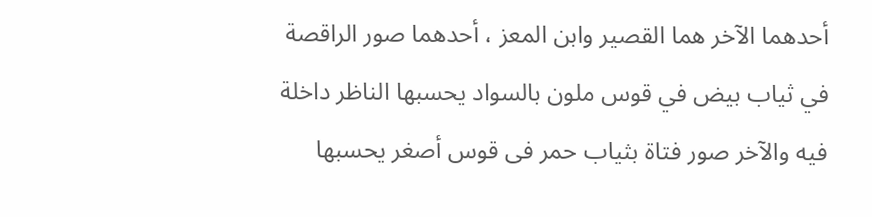أحدهما الآخر هما القصير وابن المعز ، أحدهما صور الراقصة في ثياب بيض في قوس ملون بالسواد يحسبها الناظر داخلة فيه والآخر صور فتاة بثياب حمر فى قوس أصغر يحسبها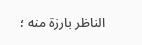الناظر بارزة منه ؛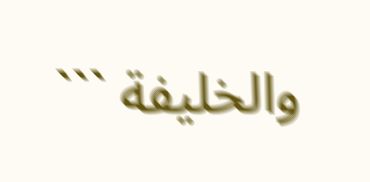والخليفة ```